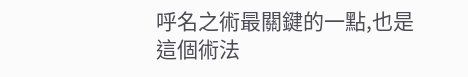呼名之術最關鍵的一點,也是這個術法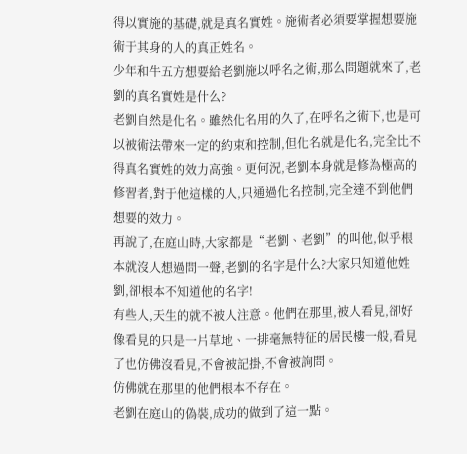得以實施的基礎,就是真名實姓。施術者必須要掌握想要施術于其身的人的真正姓名。
少年和牛五方想要給老劉施以呼名之術,那么問題就來了,老劉的真名實姓是什么?
老劉自然是化名。雖然化名用的久了,在呼名之術下,也是可以被術法帶來一定的約束和控制,但化名就是化名,完全比不得真名實姓的效力高強。更何況,老劉本身就是修為極高的修習者,對于他這樣的人,只通過化名控制,完全達不到他們想要的效力。
再說了,在庭山時,大家都是“老劉、老劉”的叫他,似乎根本就沒人想過問一聲,老劉的名字是什么?大家只知道他姓劉,卻根本不知道他的名字!
有些人,天生的就不被人注意。他們在那里,被人看見,卻好像看見的只是一片草地、一排毫無特征的居民樓一般,看見了也仿佛沒看見,不會被記掛,不會被詢問。
仿佛就在那里的他們根本不存在。
老劉在庭山的偽裝,成功的做到了這一點。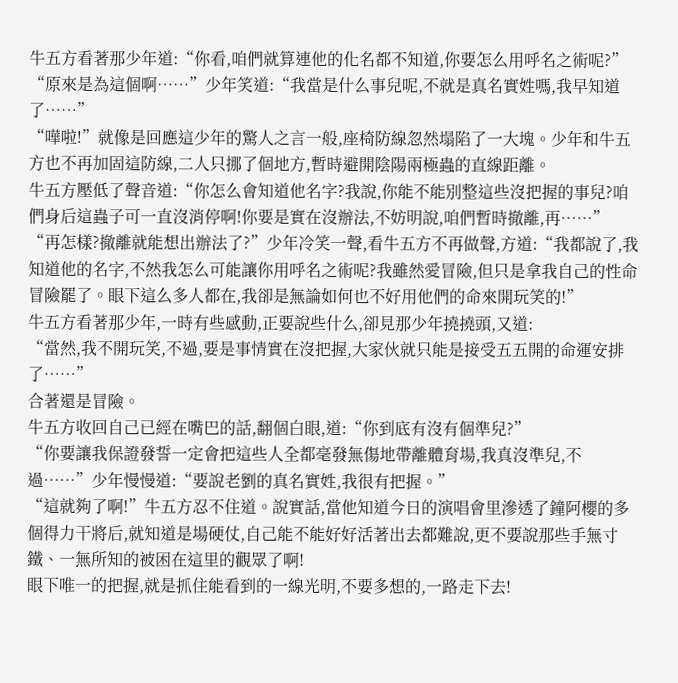牛五方看著那少年道:“你看,咱們就算連他的化名都不知道,你要怎么用呼名之術呢?”
“原來是為這個啊……”少年笑道:“我當是什么事兒呢,不就是真名實姓嗎,我早知道了……”
“嘩啦!”就像是回應這少年的驚人之言一般,座椅防線忽然塌陷了一大塊。少年和牛五方也不再加固這防線,二人只挪了個地方,暫時避開陰陽兩極蟲的直線距離。
牛五方壓低了聲音道:“你怎么會知道他名字?我說,你能不能別整這些沒把握的事兒?咱們身后這蟲子可一直沒消停啊!你要是實在沒辦法,不妨明說,咱們暫時撤離,再……”
“再怎樣?撤離就能想出辦法了?”少年冷笑一聲,看牛五方不再做聲,方道:“我都說了,我知道他的名字,不然我怎么可能讓你用呼名之術呢?我雖然愛冒險,但只是拿我自己的性命冒險罷了。眼下這么多人都在,我卻是無論如何也不好用他們的命來開玩笑的!”
牛五方看著那少年,一時有些感動,正要說些什么,卻見那少年撓撓頭,又道:
“當然,我不開玩笑,不過,要是事情實在沒把握,大家伙就只能是接受五五開的命運安排了……”
合著還是冒險。
牛五方收回自己已經在嘴巴的話,翻個白眼,道:“你到底有沒有個準兒?”
“你要讓我保證發誓一定會把這些人全都毫發無傷地帶離體育場,我真沒準兒,不過……”少年慢慢道:“要說老劉的真名實姓,我很有把握。”
“這就夠了啊!”牛五方忍不住道。說實話,當他知道今日的演唱會里滲透了鐘阿櫻的多個得力干將后,就知道是場硬仗,自己能不能好好活著出去都難說,更不要說那些手無寸鐵、一無所知的被困在這里的觀眾了啊!
眼下唯一的把握,就是抓住能看到的一線光明,不要多想的,一路走下去!